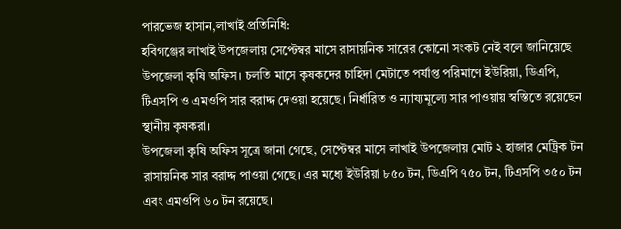পারভেজ হাসান,লাখাই প্রতিনিধি:
হবিগঞ্জের লাখাই উপজেলায় সেপ্টেম্বর মাসে রাসায়নিক সারের কোনো সংকট নেই বলে জানিয়েছে উপজেলা কৃষি অফিস। চলতি মাসে কৃষকদের চাহিদা মেটাতে পর্যাপ্ত পরিমাণে ইউরিয়া, ডিএপি, টিএসপি ও এমওপি সার বরাদ্দ দেওয়া হয়েছে। নির্ধারিত ও ন্যায্যমূল্যে সার পাওয়ায় স্বস্তিতে রয়েছেন স্থানীয় কৃষকরা।
উপজেলা কৃষি অফিস সূত্রে জানা গেছে, সেপ্টেম্বর মাসে লাখাই উপজেলায় মোট ২ হাজার মেট্রিক টন রাসায়নিক সার বরাদ্দ পাওয়া গেছে। এর মধ্যে ইউরিয়া ৮৫০ টন, ডিএপি ৭৫০ টন, টিএসপি ৩৫০ টন এবং এমওপি ৬০ টন রয়েছে।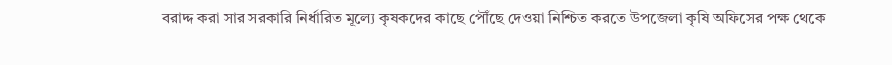বরাদ্দ করা সার সরকারি নির্ধারিত মূল্যে কৃষকদের কাছে পৌঁছে দেওয়া নিশ্চিত করতে উপজেলা কৃষি অফিসের পক্ষ থেকে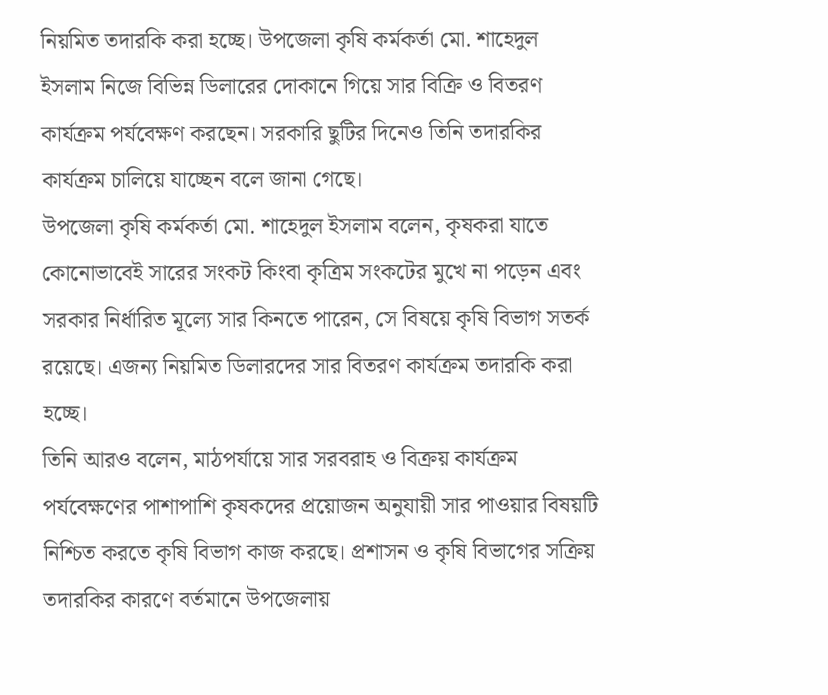নিয়মিত তদারকি করা হচ্ছে। উপজেলা কৃষি কর্মকর্তা মো. শাহেদুল ইসলাম নিজে বিভিন্ন ডিলারের দোকানে গিয়ে সার বিক্রি ও বিতরণ কার্যক্রম পর্যবেক্ষণ করছেন। সরকারি ছুটির দিনেও তিনি তদারকির কার্যক্রম চালিয়ে যাচ্ছেন বলে জানা গেছে।
উপজেলা কৃষি কর্মকর্তা মো. শাহেদুল ইসলাম বলেন, কৃষকরা যাতে কোনোভাবেই সারের সংকট কিংবা কৃত্রিম সংকটের মুখে না পড়েন এবং সরকার নির্ধারিত মূল্যে সার কিনতে পারেন, সে বিষয়ে কৃষি বিভাগ সতর্ক রয়েছে। এজন্য নিয়মিত ডিলারদের সার বিতরণ কার্যক্রম তদারকি করা হচ্ছে।
তিনি আরও বলেন, মাঠপর্যায়ে সার সরবরাহ ও বিক্রয় কার্যক্রম পর্যবেক্ষণের পাশাপাশি কৃষকদের প্রয়োজন অনুযায়ী সার পাওয়ার বিষয়টি নিশ্চিত করতে কৃষি বিভাগ কাজ করছে। প্রশাসন ও কৃষি বিভাগের সক্রিয় তদারকির কারণে বর্তমানে উপজেলায়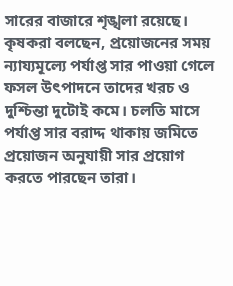সারের বাজারে শৃঙ্খলা রয়েছে।
কৃষকরা বলছেন, প্রয়োজনের সময় ন্যায্যমূল্যে পর্যাপ্ত সার পাওয়া গেলে ফসল উৎপাদনে তাদের খরচ ও দুশ্চিন্তা দুটোই কমে। চলতি মাসে পর্যাপ্ত সার বরাদ্দ থাকায় জমিতে প্রয়োজন অনুযায়ী সার প্রয়োগ করতে পারছেন তারা।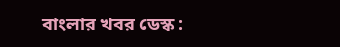বাংলার খবর ডেস্ক :